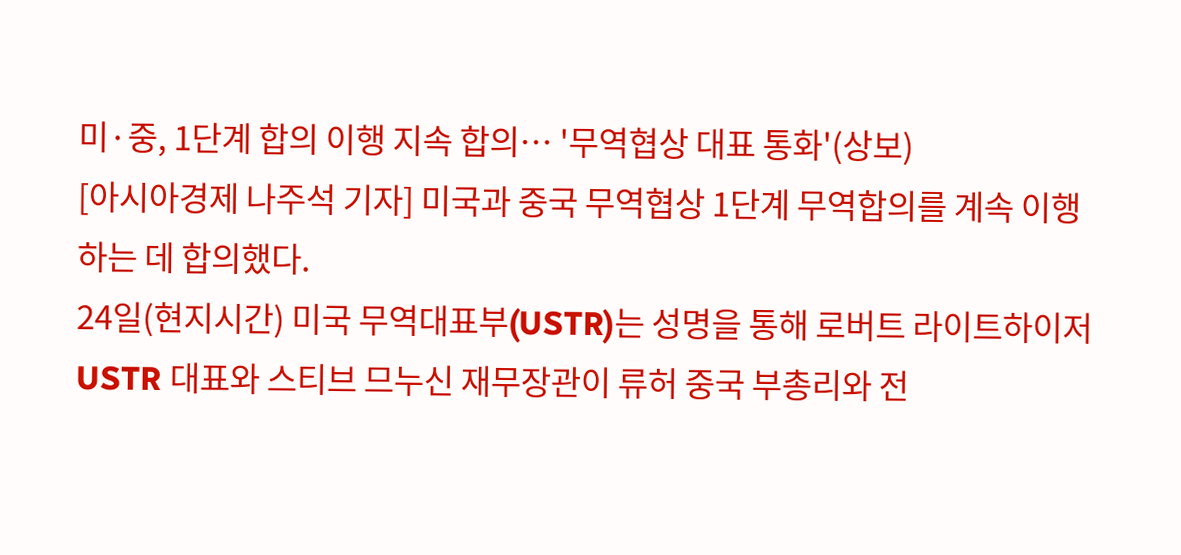미·중, 1단계 합의 이행 지속 합의… '무역협상 대표 통화'(상보)
[아시아경제 나주석 기자] 미국과 중국 무역협상 1단계 무역합의를 계속 이행하는 데 합의했다.
24일(현지시간) 미국 무역대표부(USTR)는 성명을 통해 로버트 라이트하이저 USTR 대표와 스티브 므누신 재무장관이 류허 중국 부총리와 전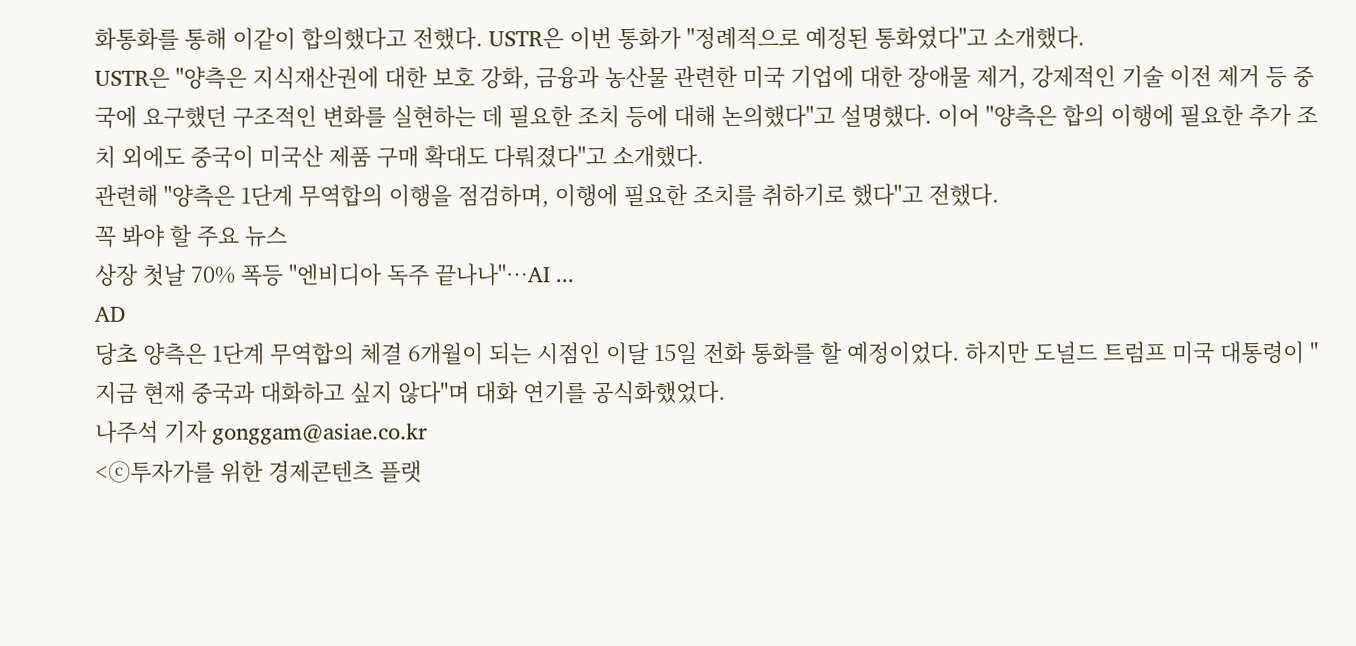화통화를 통해 이같이 합의했다고 전했다. USTR은 이번 통화가 "정례적으로 예정된 통화였다"고 소개했다.
USTR은 "양측은 지식재산권에 대한 보호 강화, 금융과 농산물 관련한 미국 기업에 대한 장애물 제거, 강제적인 기술 이전 제거 등 중국에 요구했던 구조적인 변화를 실현하는 데 필요한 조치 등에 대해 논의했다"고 설명했다. 이어 "양측은 합의 이행에 필요한 추가 조치 외에도 중국이 미국산 제품 구매 확대도 다뤄졌다"고 소개했다.
관련해 "양측은 1단계 무역합의 이행을 점검하며, 이행에 필요한 조치를 취하기로 했다"고 전했다.
꼭 봐야 할 주요 뉴스
상장 첫날 70% 폭등 "엔비디아 독주 끝나나"…AI ...
AD
당초 양측은 1단계 무역합의 체결 6개월이 되는 시점인 이달 15일 전화 통화를 할 예정이었다. 하지만 도널드 트럼프 미국 대통령이 "지금 현재 중국과 대화하고 싶지 않다"며 대화 연기를 공식화했었다.
나주석 기자 gonggam@asiae.co.kr
<ⓒ투자가를 위한 경제콘텐츠 플랫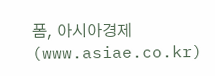폼, 아시아경제(www.asiae.co.kr)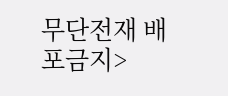무단전재 배포금지>